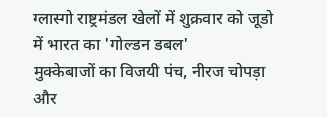ग्लास्गो राष्ट्रमंडल खेलों में शुक्रवार को जूडो में भारत का 'गोल्डन डबल'
मुक्केबाजों का विजयी पंच, नीरज चोपड़ा और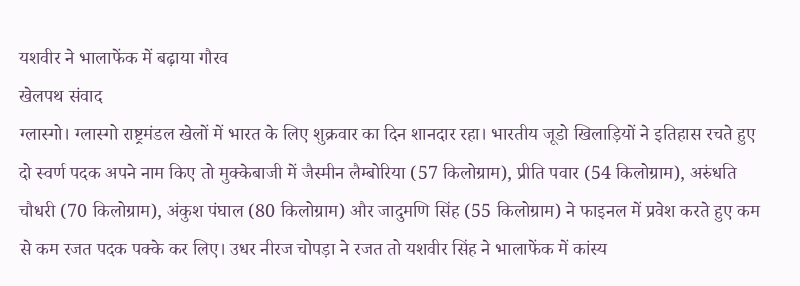यशवीर ने भालाफेंक में बढ़ाया गौरव
खेलपथ संवाद
ग्लास्गो। ग्लास्गो राष्ट्रमंडल खेलों में भारत के लिए शुक्रवार का दिन शानदार रहा। भारतीय जूडो खिलाड़ियों ने इतिहास रचते हुए दो स्वर्ण पदक अपने नाम किए तो मुक्केबाजी में जैस्मीन लैम्बोरिया (57 किलोग्राम), प्रीति पवार (54 किलोग्राम), अरुंधति चौधरी (70 किलोग्राम), अंकुश पंघाल (80 किलोग्राम) और जादुमणि सिंह (55 किलोग्राम) ने फाइनल में प्रवेश करते हुए कम से कम रजत पदक पक्के कर लिए। उधर नीरज चोपड़ा ने रजत तो यशवीर सिंह ने भालाफेंक में कांस्य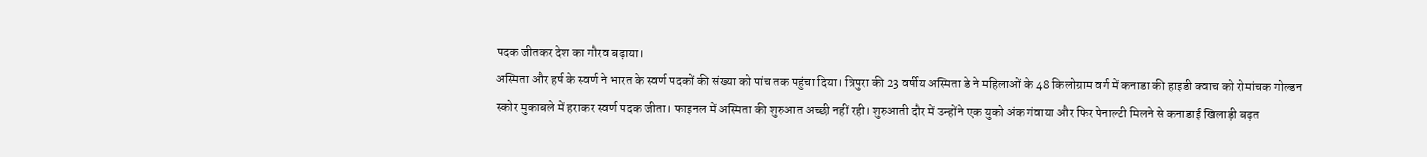पदक जीतकर देश का गौरव बढ़ाया।
अस्मिता और हर्ष के स्वर्ण ने भारत के स्वर्ण पदकों की संख्या को पांच तक पहुंचा दिया। त्रिपुरा की 23 वर्षीय अस्मिता डे ने महिलाओं के 48 किलोग्राम वर्ग में कनाडा की हाइडी क्वाच को रोमांचक गोल्डन स्कोर मुकाबले में हराकर स्वर्ण पदक जीता। फाइनल में अस्मिता की शुरुआत अच्छी नहीं रही। शुरुआती दौर में उन्होंने एक युको अंक गंवाया और फिर पेनाल्टी मिलने से कनाडाई खिलाड़ी बढ़त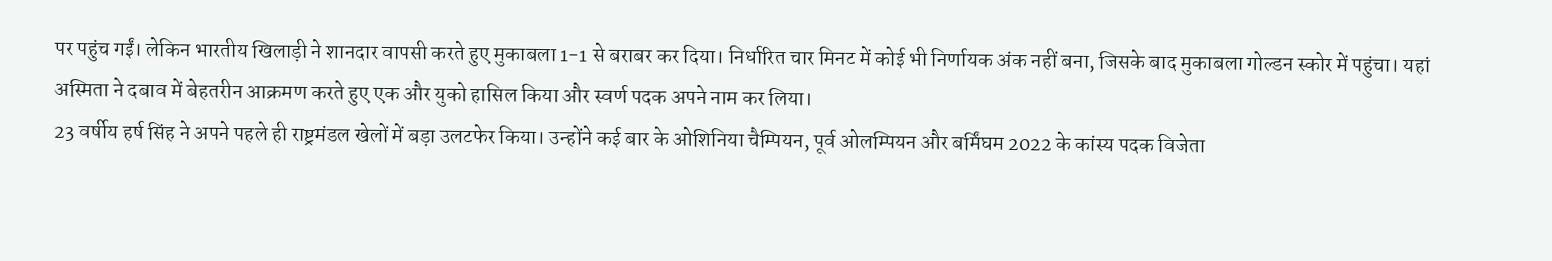पर पहुंच गईं। लेकिन भारतीय खिलाड़ी ने शानदार वापसी करते हुए मुकाबला 1-1 से बराबर कर दिया। निर्धारित चार मिनट में कोई भी निर्णायक अंक नहीं बना, जिसके बाद मुकाबला गोल्डन स्कोर में पहुंचा। यहां अस्मिता ने दबाव में बेहतरीन आक्रमण करते हुए एक और युको हासिल किया और स्वर्ण पदक अपने नाम कर लिया।
23 वर्षीय हर्ष सिंह ने अपने पहले ही राष्ट्रमंडल खेलों में बड़ा उलटफेर किया। उन्होंने कई बार के ओशिनिया चैम्पियन, पूर्व ओलम्पियन और बर्मिंघम 2022 के कांस्य पदक विजेता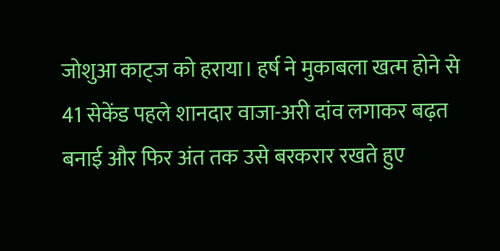जोशुआ काट्ज को हराया। हर्ष ने मुकाबला खत्म होने से 41 सेकेंड पहले शानदार वाजा-अरी दांव लगाकर बढ़त बनाई और फिर अंत तक उसे बरकरार रखते हुए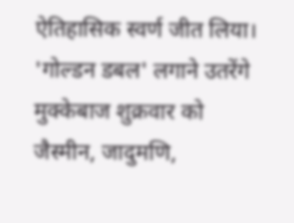ऐतिहासिक स्वर्ण जीत लिया।
'गोल्डन डबल' लगाने उतरेंगे मुक्केबाज शुक्रवार को जैस्मीन, जादुमणि,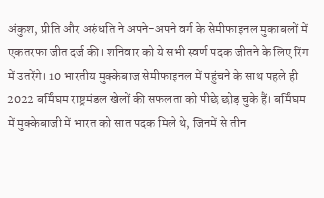अंकुश, प्रीति और अरुंधति ने अपने-अपने वर्ग के सेमीफाइनल मुकाबलों में एकतरफा जीत दर्ज की। शनिवार को ये सभी स्वर्ण पदक जीतने के लिए रिंग में उतरेंगे। 10 भारतीय मुक्केबाज सेमीफाइनल में पहुंचने के साथ पहले ही 2022 बर्मिंघम राष्ट्रमंडल खेलों की सफलता को पीछे छोड़ चुके हैं। बर्मिंघम में मुक्केबाजी में भारत को सात पदक मिले थे, जिनमें से तीन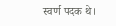स्वर्ण पदक थे।